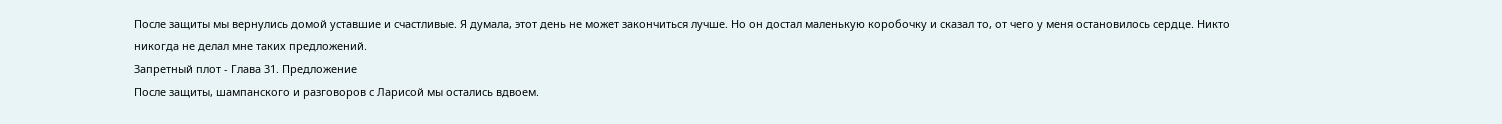После защиты мы вернулись домой уставшие и счастливые. Я думала, этот день не может закончиться лучше. Но он достал маленькую коробочку и сказал то, от чего у меня остановилось сердце. Никто никогда не делал мне таких предложений.
Запретный плот - Глава 31. Предложение
После защиты, шампанского и разговоров с Ларисой мы остались вдвоем.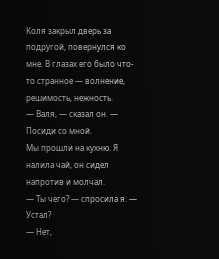Коля закрыл дверь за подругой, повернулся ко мне. В глазах его было что-то странное — волнение, решимость, нежность.
— Валя, — сказал он. — Посиди со мной.
Мы прошли на кухню. Я налила чай, он сидел напротив и молчал.
— Ты чего? — спросила я. — Устал?
— Нет,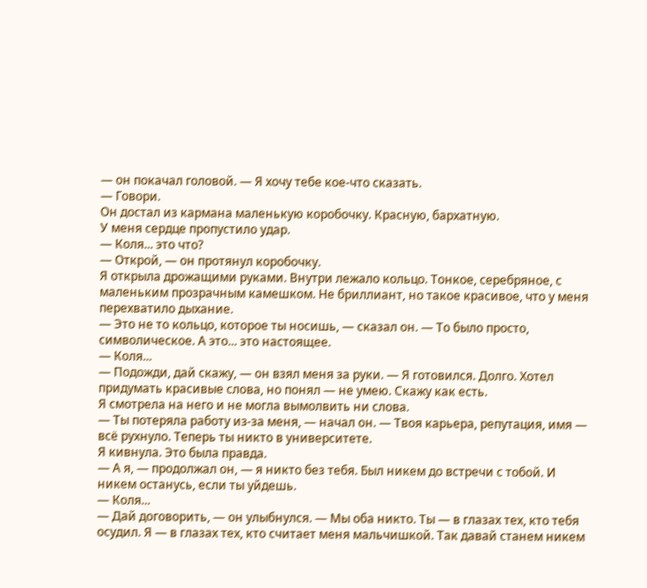— он покачал головой. — Я хочу тебе кое-что сказать.
— Говори.
Он достал из кармана маленькую коробочку. Красную, бархатную.
У меня сердце пропустило удар.
— Коля... это что?
— Открой, — он протянул коробочку.
Я открыла дрожащими руками. Внутри лежало кольцо. Тонкое, серебряное, с маленьким прозрачным камешком. Не бриллиант, но такое красивое, что у меня перехватило дыхание.
— Это не то кольцо, которое ты носишь, — сказал он. — То было просто, символическое. А это... это настоящее.
— Коля...
— Подожди, дай скажу, — он взял меня за руки. — Я готовился. Долго. Хотел придумать красивые слова, но понял — не умею. Скажу как есть.
Я смотрела на него и не могла вымолвить ни слова.
— Ты потеряла работу из-за меня, — начал он. — Твоя карьера, репутация, имя — всё рухнуло. Теперь ты никто в университете.
Я кивнула. Это была правда.
— А я, — продолжал он, — я никто без тебя. Был никем до встречи с тобой. И никем останусь, если ты уйдешь.
— Коля...
— Дай договорить, — он улыбнулся. — Мы оба никто. Ты — в глазах тех, кто тебя осудил. Я — в глазах тех, кто считает меня мальчишкой. Так давай станем никем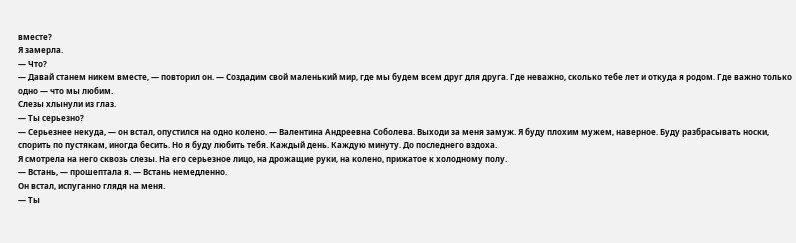вместе?
Я замерла.
— Что?
— Давай станем никем вместе, — повторил он. — Создадим свой маленький мир, где мы будем всем друг для друга. Где неважно, сколько тебе лет и откуда я родом. Где важно только одно — что мы любим.
Слезы хлынули из глаз.
— Ты серьезно?
— Серьезнее некуда, — он встал, опустился на одно колено. — Валентина Андреевна Соболева. Выходи за меня замуж. Я буду плохим мужем, наверное. Буду разбрасывать носки, спорить по пустякам, иногда бесить. Но я буду любить тебя. Каждый день. Каждую минуту. До последнего вздоха.
Я смотрела на него сквозь слезы. На его серьезное лицо, на дрожащие руки, на колено, прижатое к холодному полу.
— Встань, — прошептала я. — Встань немедленно.
Он встал, испуганно глядя на меня.
— Ты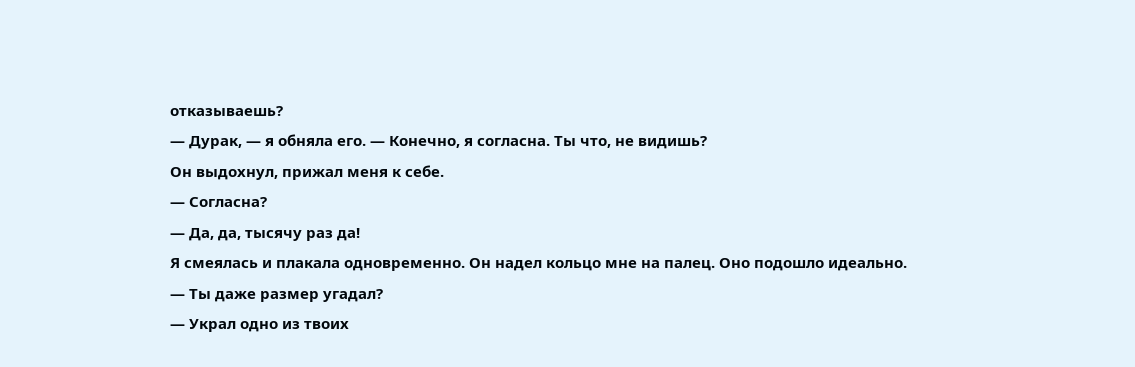отказываешь?
— Дурак, — я обняла его. — Конечно, я согласна. Ты что, не видишь?
Он выдохнул, прижал меня к себе.
— Согласна?
— Да, да, тысячу раз да!
Я смеялась и плакала одновременно. Он надел кольцо мне на палец. Оно подошло идеально.
— Ты даже размер угадал?
— Украл одно из твоих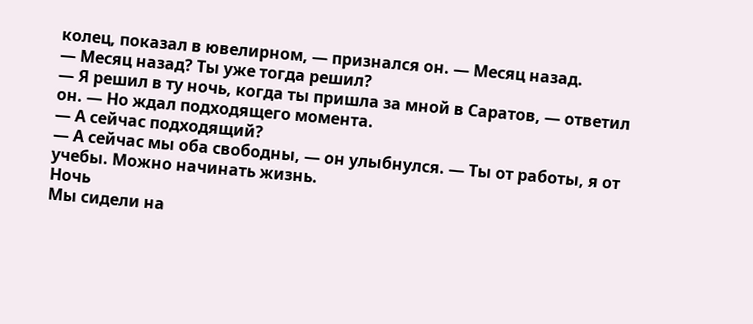колец, показал в ювелирном, — признался он. — Месяц назад.
— Месяц назад? Ты уже тогда решил?
— Я решил в ту ночь, когда ты пришла за мной в Саратов, — ответил он. — Но ждал подходящего момента.
— А сейчас подходящий?
— А сейчас мы оба свободны, — он улыбнулся. — Ты от работы, я от учебы. Можно начинать жизнь.
Ночь
Мы сидели на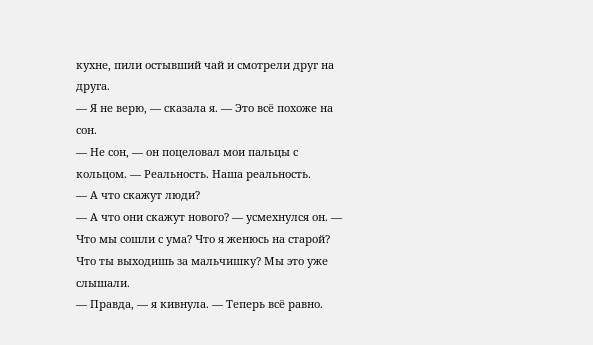кухне, пили остывший чай и смотрели друг на друга.
— Я не верю, — сказала я. — Это всё похоже на сон.
— Не сон, — он поцеловал мои пальцы с кольцом. — Реальность. Наша реальность.
— А что скажут люди?
— А что они скажут нового? — усмехнулся он. — Что мы сошли с ума? Что я женюсь на старой? Что ты выходишь за мальчишку? Мы это уже слышали.
— Правда, — я кивнула. — Теперь всё равно.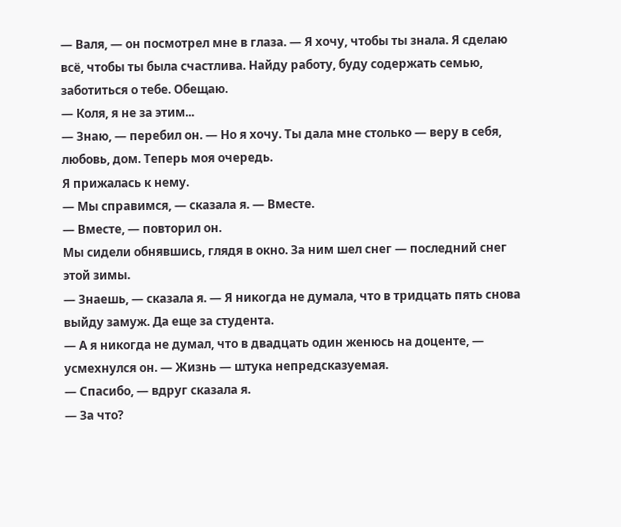— Валя, — он посмотрел мне в глаза. — Я хочу, чтобы ты знала. Я сделаю всё, чтобы ты была счастлива. Найду работу, буду содержать семью, заботиться о тебе. Обещаю.
— Коля, я не за этим...
— Знаю, — перебил он. — Но я хочу. Ты дала мне столько — веру в себя, любовь, дом. Теперь моя очередь.
Я прижалась к нему.
— Мы справимся, — сказала я. — Вместе.
— Вместе, — повторил он.
Мы сидели обнявшись, глядя в окно. За ним шел снег — последний снег этой зимы.
— Знаешь, — сказала я. — Я никогда не думала, что в тридцать пять снова выйду замуж. Да еще за студента.
— А я никогда не думал, что в двадцать один женюсь на доценте, — усмехнулся он. — Жизнь — штука непредсказуемая.
— Спасибо, — вдруг сказала я.
— За что?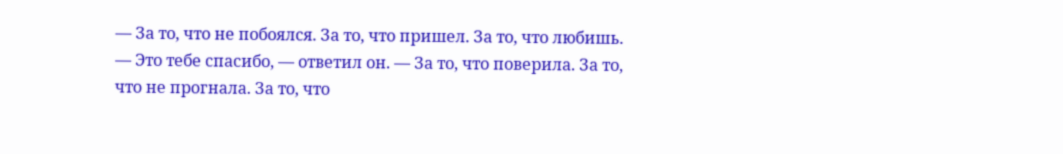— За то, что не побоялся. За то, что пришел. За то, что любишь.
— Это тебе спасибо, — ответил он. — За то, что поверила. За то, что не прогнала. За то, что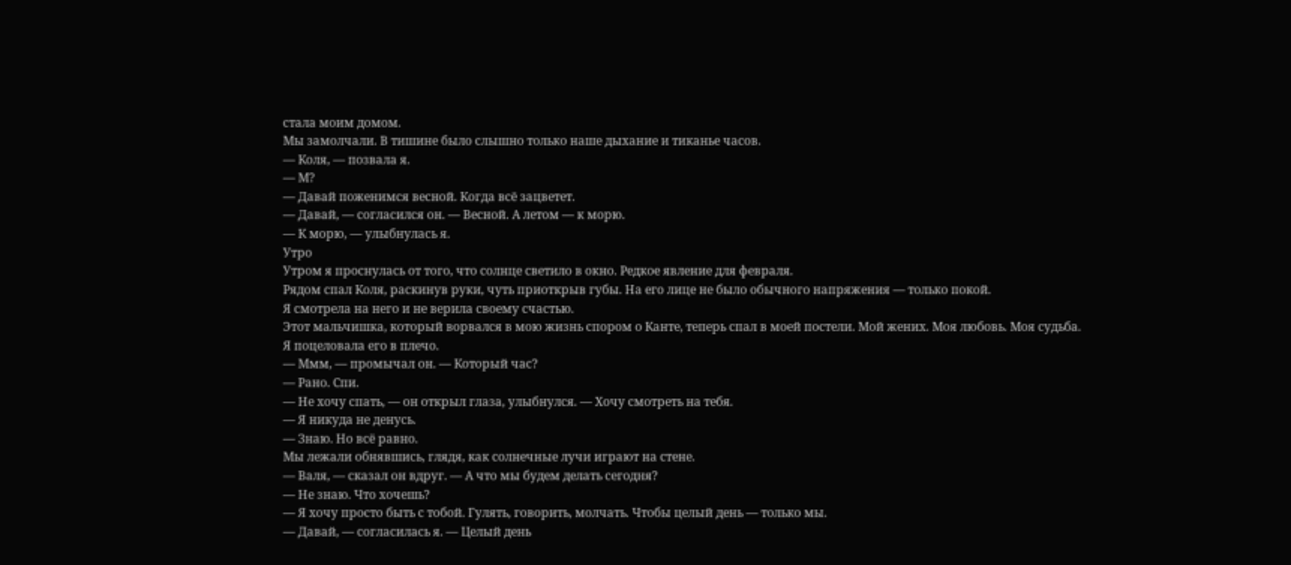стала моим домом.
Мы замолчали. В тишине было слышно только наше дыхание и тиканье часов.
— Коля, — позвала я.
— М?
— Давай поженимся весной. Когда всё зацветет.
— Давай, — согласился он. — Весной. А летом — к морю.
— К морю, — улыбнулась я.
Утро
Утром я проснулась от того, что солнце светило в окно. Редкое явление для февраля.
Рядом спал Коля, раскинув руки, чуть приоткрыв губы. На его лице не было обычного напряжения — только покой.
Я смотрела на него и не верила своему счастью.
Этот мальчишка, который ворвался в мою жизнь спором о Канте, теперь спал в моей постели. Мой жених. Моя любовь. Моя судьба.
Я поцеловала его в плечо.
— Ммм, — промычал он. — Который час?
— Рано. Спи.
— Не хочу спать, — он открыл глаза, улыбнулся. — Хочу смотреть на тебя.
— Я никуда не денусь.
— Знаю. Но всё равно.
Мы лежали обнявшись, глядя, как солнечные лучи играют на стене.
— Валя, — сказал он вдруг. — А что мы будем делать сегодня?
— Не знаю. Что хочешь?
— Я хочу просто быть с тобой. Гулять, говорить, молчать. Чтобы целый день — только мы.
— Давай, — согласилась я. — Целый день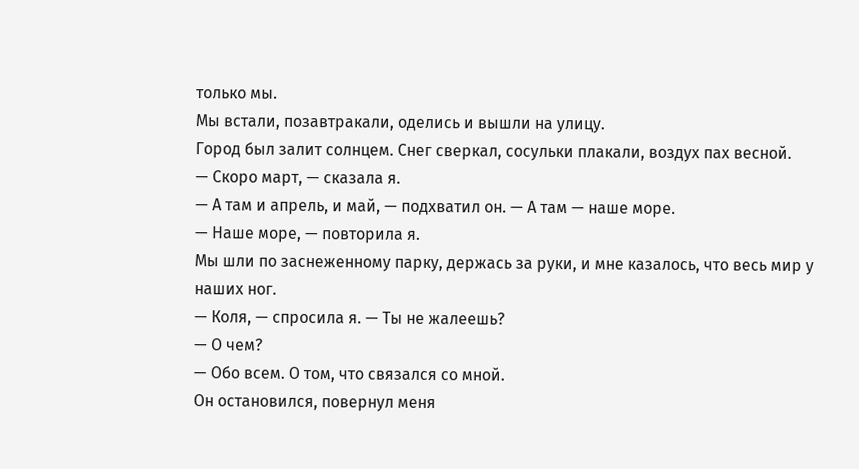только мы.
Мы встали, позавтракали, оделись и вышли на улицу.
Город был залит солнцем. Снег сверкал, сосульки плакали, воздух пах весной.
— Скоро март, — сказала я.
— А там и апрель, и май, — подхватил он. — А там — наше море.
— Наше море, — повторила я.
Мы шли по заснеженному парку, держась за руки, и мне казалось, что весь мир у наших ног.
— Коля, — спросила я. — Ты не жалеешь?
— О чем?
— Обо всем. О том, что связался со мной.
Он остановился, повернул меня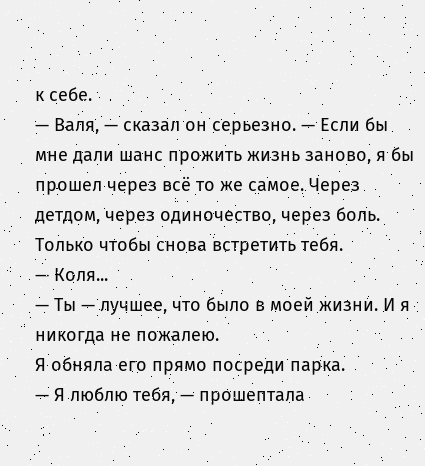к себе.
— Валя, — сказал он серьезно. — Если бы мне дали шанс прожить жизнь заново, я бы прошел через всё то же самое. Через детдом, через одиночество, через боль. Только чтобы снова встретить тебя.
— Коля...
— Ты — лучшее, что было в моей жизни. И я никогда не пожалею.
Я обняла его прямо посреди парка.
— Я люблю тебя, — прошептала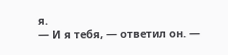я.
— И я тебя, — ответил он. —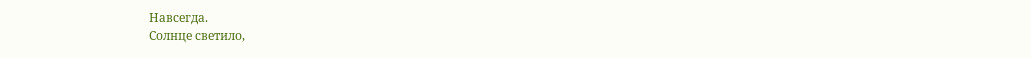Навсегда.
Солнце светило,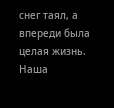снег таял, а впереди была целая жизнь.
Наша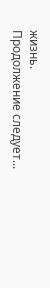жизнь.
Продолжение следует...